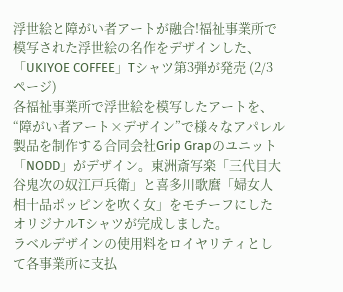浮世絵と障がい者アートが融合!福祉事業所で模写された浮世絵の名作をデザインした、「UKIYOE COFFEE」Tシャツ第3弾が発売 (2/3ページ)
各福祉事業所で浮世絵を模写したアートを、“障がい者アート×デザイン”で様々なアパレル製品を制作する合同会社Grip Grapのユニット「NODD」がデザイン。東洲斎写楽「三代目大谷鬼次の奴江戸兵衛」と喜多川歌麿「婦女人相十品ポッピンを吹く女」をモチーフにしたオリジナルTシャツが完成しました。
ラベルデザインの使用料をロイヤリティとして各事業所に支払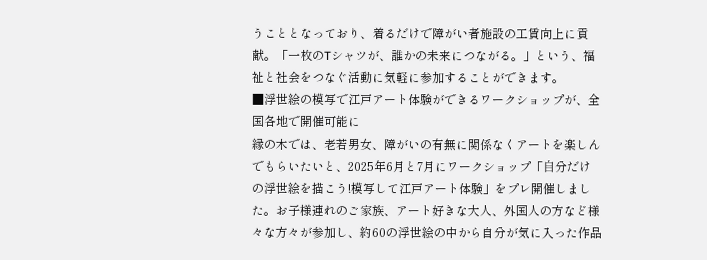うこととなっており、着るだけで障がい者施設の工賃向上に貢献。「一枚のTシャツが、誰かの未来につながる。」という、福祉と社会をつなぐ活動に気軽に参加することができます。
■浮世絵の模写で江戸アート体験ができるワークショップが、全国各地で開催可能に
縁の木では、老若男女、障がいの有無に関係なくアートを楽しんでもらいたいと、2025年6月と7月にワークショップ「⾃分だけの浮世絵を描こう!模写して江戸アート体験」をプレ開催しました。お子様連れのご家族、アート好きな大人、外国人の方など様々な方々が参加し、約60の浮世絵の中から自分が気に入った作品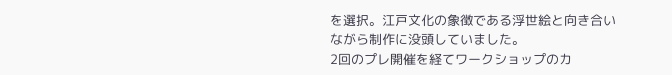を選択。江戸文化の象徴である浮世絵と向き合いながら制作に没頭していました。
2回のプレ開催を経てワークショップのカ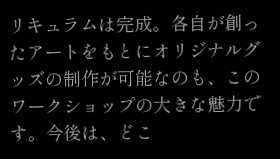リキュラムは完成。各自が創ったアートをもとにオリジナルグッズの制作が可能なのも、このワークショップの大きな魅力です。今後は、どこ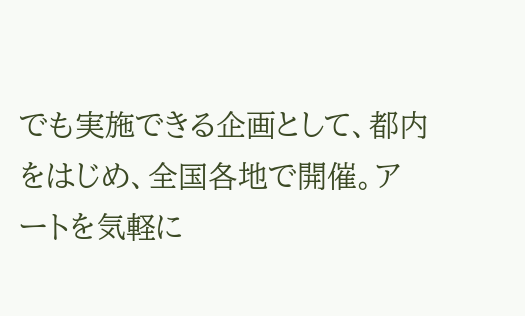でも実施できる企画として、都内をはじめ、全国各地で開催。アートを気軽に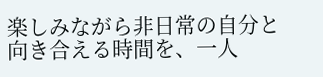楽しみながら非日常の自分と向き合える時間を、一人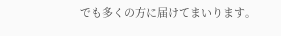でも多くの方に届けてまいります。